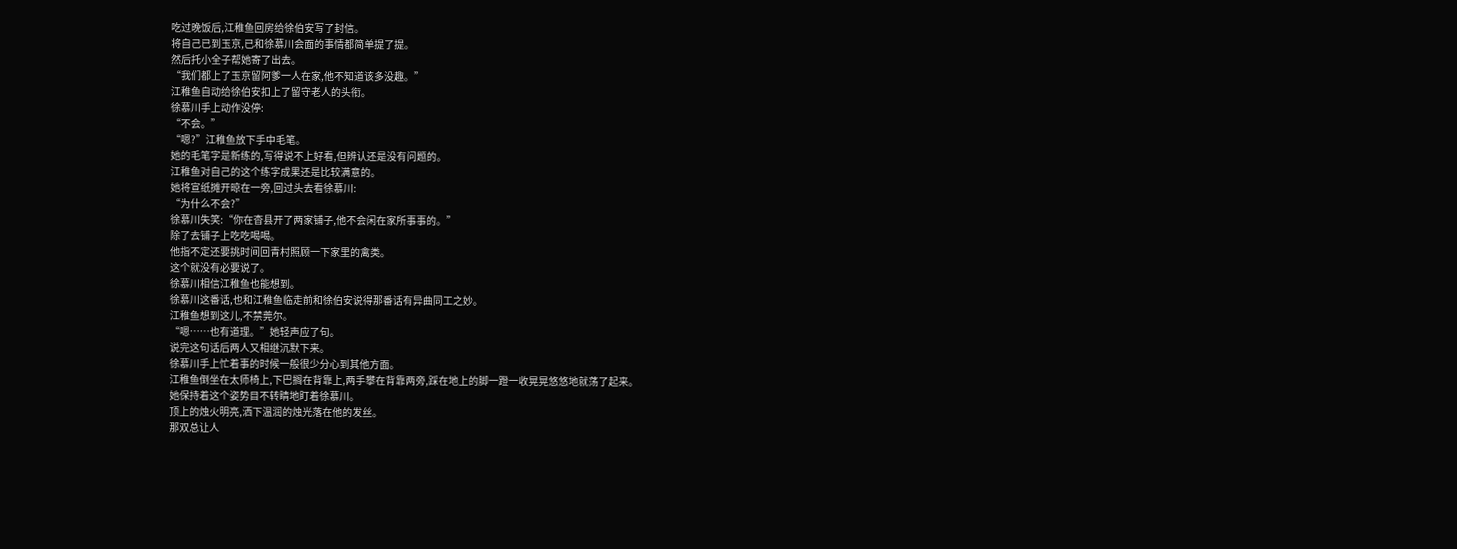吃过晚饭后,江稚鱼回房给徐伯安写了封信。
将自己已到玉京,已和徐慕川会面的事情都简单提了提。
然后托小全子帮她寄了出去。
“我们都上了玉京留阿爹一人在家,他不知道该多没趣。”
江稚鱼自动给徐伯安扣上了留守老人的头衔。
徐慕川手上动作没停:
“不会。”
“嗯?”江稚鱼放下手中毛笔。
她的毛笔字是新练的,写得说不上好看,但辨认还是没有问题的。
江稚鱼对自己的这个练字成果还是比较满意的。
她将宣纸摊开晾在一旁,回过头去看徐慕川:
“为什么不会?”
徐慕川失笑:“你在杳县开了两家铺子,他不会闲在家所事事的。”
除了去铺子上吃吃喝喝。
他指不定还要挑时间回青村照顾一下家里的禽类。
这个就没有必要说了。
徐慕川相信江稚鱼也能想到。
徐慕川这番话,也和江稚鱼临走前和徐伯安说得那番话有异曲同工之妙。
江稚鱼想到这儿,不禁莞尔。
“嗯……也有道理。”她轻声应了句。
说完这句话后两人又相继沉默下来。
徐慕川手上忙着事的时候一般很少分心到其他方面。
江稚鱼倒坐在太师椅上,下巴搁在背靠上,两手攀在背靠两旁,踩在地上的脚一蹬一收晃晃悠悠地就荡了起来。
她保持着这个姿势目不转睛地盯着徐慕川。
顶上的烛火明亮,洒下温润的烛光落在他的发丝。
那双总让人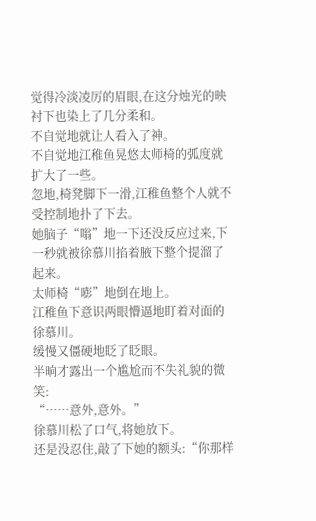觉得冷淡凌厉的眉眼,在这分烛光的映衬下也染上了几分柔和。
不自觉地就让人看入了神。
不自觉地江稚鱼晃悠太师椅的弧度就扩大了一些。
忽地,椅凳脚下一滑,江稚鱼整个人就不受控制地扑了下去。
她脑子“嗡”地一下还没反应过来,下一秒就被徐慕川掐着腋下整个提溜了起来。
太师椅“嘭”地倒在地上。
江稚鱼下意识两眼懵逼地盯着对面的徐慕川。
缓慢又僵硬地眨了眨眼。
半晌才露出一个尴尬而不失礼貌的微笑:
“……意外,意外。”
徐慕川松了口气,将她放下。
还是没忍住,敲了下她的额头:“你那样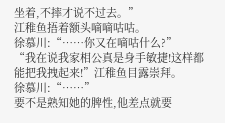坐着,不摔才说不过去。”
江稚鱼捂着额头嘀嘀咕咕。
徐慕川:“……你又在嘀咕什么?”
“我在说我家相公真是身手敏捷!这样都能把我拽起来!”江稚鱼目露崇拜。
徐慕川:“……”
要不是熟知她的脾性,他差点就要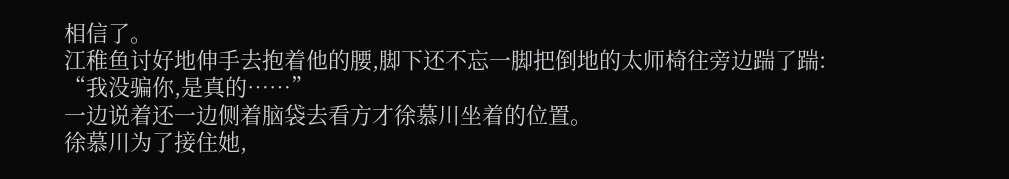相信了。
江稚鱼讨好地伸手去抱着他的腰,脚下还不忘一脚把倒地的太师椅往旁边踹了踹:
“我没骗你,是真的……”
一边说着还一边侧着脑袋去看方才徐慕川坐着的位置。
徐慕川为了接住她,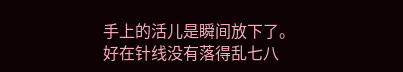手上的活儿是瞬间放下了。
好在针线没有落得乱七八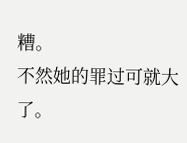糟。
不然她的罪过可就大了。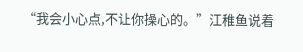“我会小心点,不让你操心的。”江稚鱼说着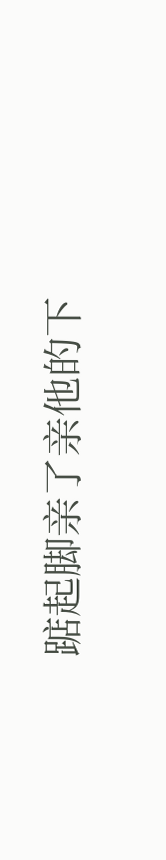踮起脚亲了亲他的下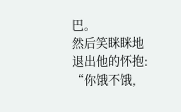巴。
然后笑眯眯地退出他的怀抱:
“你饿不饿,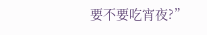要不要吃宵夜?”